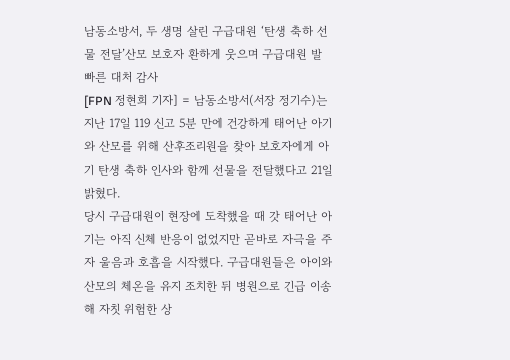남동소방서, 두 생명 살린 구급대원 ‘탄생 축하 선물 전달’산모 보호자 환하게 웃으며 구급대원 발 빠른 대처 감사
[FPN 정현희 기자] = 남동소방서(서장 정기수)는 지난 17일 119 신고 5분 만에 건강하게 태어난 아기와 산모를 위해 산후조리원을 찾아 보호자에게 아기 탄생 축하 인사와 함께 선물을 전달했다고 21일 밝혔다.
당시 구급대원이 현장에 도착했을 때 갓 태어난 아기는 아직 신체 반응이 없었지만 곧바로 자극을 주자 울음과 호흡을 시작했다. 구급대원들은 아이와 산모의 체온을 유지 조치한 뒤 병원으로 긴급 이송해 자칫 위험한 상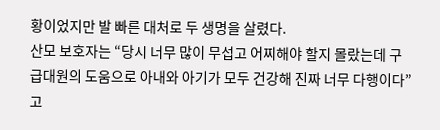황이었지만 발 빠른 대처로 두 생명을 살렸다.
산모 보호자는 “당시 너무 많이 무섭고 어찌해야 할지 몰랐는데 구급대원의 도움으로 아내와 아기가 모두 건강해 진짜 너무 다행이다”고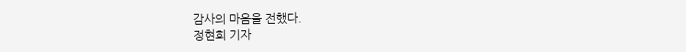감사의 마음을 전했다.
정현희 기자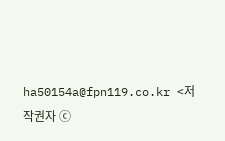ha50154a@fpn119.co.kr <저작권자 ⓒ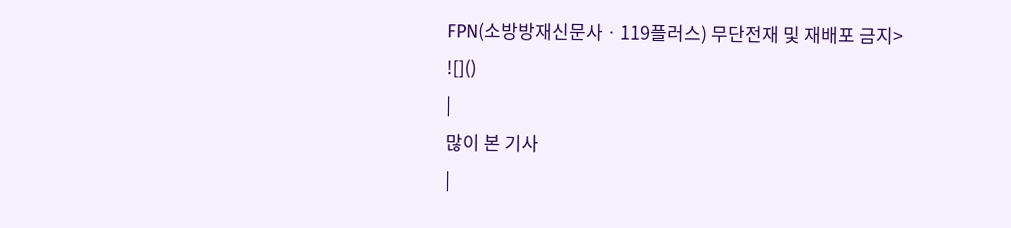FPN(소방방재신문사ㆍ119플러스) 무단전재 및 재배포 금지>
![]()
|
많이 본 기사
|